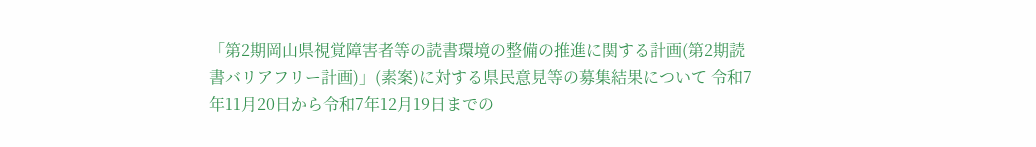「第2期岡山県視覚障害者等の読書環境の整備の推進に関する計画(第2期読書バリアフリー計画)」(素案)に対する県民意見等の募集結果について 令和7年11月20日から令和7年12月19日までの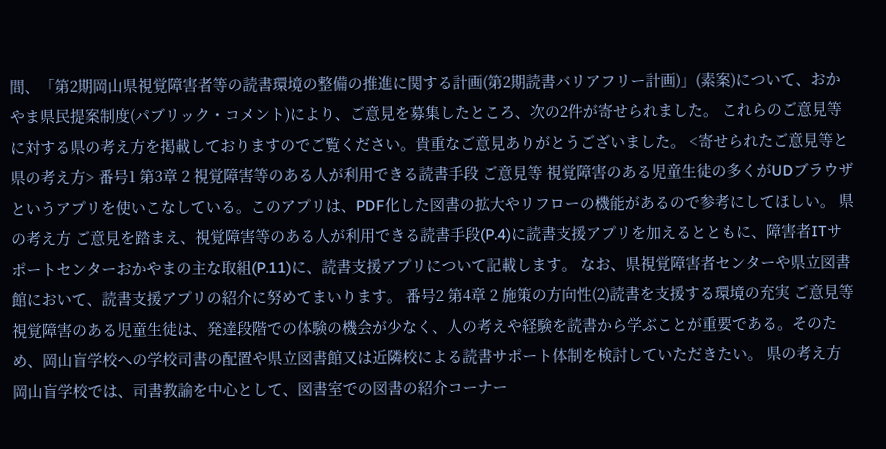間、「第2期岡山県視覚障害者等の読書環境の整備の推進に関する計画(第2期読書バリアフリー計画)」(素案)について、おかやま県民提案制度(パブリック・コメント)により、ご意見を募集したところ、次の2件が寄せられました。 これらのご意見等に対する県の考え方を掲載しておりますのでご覧ください。貴重なご意見ありがとうございました。 <寄せられたご意見等と県の考え方> 番号1 第3章 2 視覚障害等のある人が利用できる読書手段 ご意見等 視覚障害のある児童生徒の多くがUDブラウザというアプリを使いこなしている。このアプリは、PDF化した図書の拡大やリフローの機能があるので参考にしてほしい。 県の考え方 ご意見を踏まえ、視覚障害等のある人が利用できる読書手段(P.4)に読書支援アプリを加えるとともに、障害者ITサポートセンターおかやまの主な取組(P.11)に、読書支援アプリについて記載します。 なお、県視覚障害者センターや県立図書館において、読書支援アプリの紹介に努めてまいります。 番号2 第4章 2 施策の方向性(2)読書を支援する環境の充実 ご意見等 視覚障害のある児童生徒は、発達段階での体験の機会が少なく、人の考えや経験を読書から学ぶことが重要である。そのため、岡山盲学校への学校司書の配置や県立図書館又は近隣校による読書サポート体制を検討していただきたい。 県の考え方 岡山盲学校では、司書教諭を中心として、図書室での図書の紹介コーナー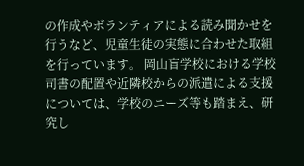の作成やボランティアによる読み聞かせを行うなど、児童生徒の実態に合わせた取組を行っています。 岡山盲学校における学校司書の配置や近隣校からの派遣による支援については、学校のニーズ等も踏まえ、研究し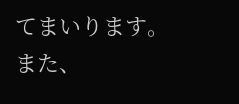てまいります。 また、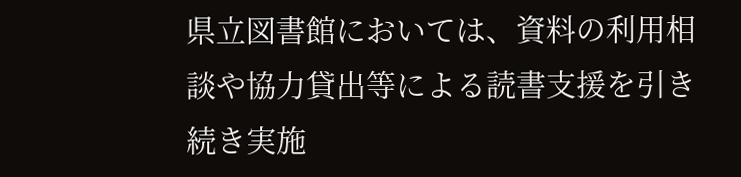県立図書館においては、資料の利用相談や協力貸出等による読書支援を引き続き実施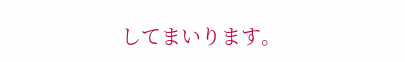してまいります。